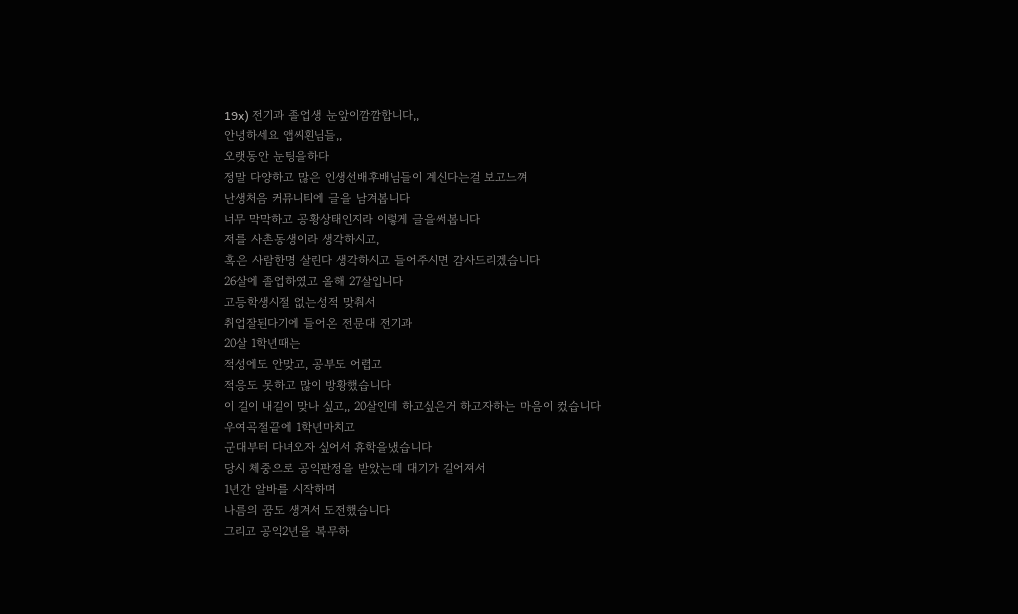19x) 전기과 졸업생 눈앞이깜깜합니다,,
안녕하세요 앱씨횐님들,,
오랫동안 눈팅을하다
정말 다양하고 많은 인생선배후배님들이 계신다는걸 보고느껴
난생처음 커뮤니티에 글을 남겨봅니다
너무 막막하고 공황상태인지라 이렇게 글을써봅니다
저를 사촌동생이라 생각하시고,
혹은 사람한명 살린다 생각하시고 들어주시면 감사드리겠습니다
26살에 졸업하였고 올해 27살입니다
고등학생시절 없는성적 맞춰서
취업잘된다기에 들어온 전문대 전기과
20살 1학년때는
적성에도 안맞고, 공부도 어렵고
적응도 못하고 많이 방황했습니다
이 길이 내길이 맞나 싶고,, 20살인데 하고싶은거 하고자하는 마음이 컸습니다
우여곡절끝에 1학년마치고
군대부터 다녀오자 싶어서 휴학을냈습니다
당시 체중으로 공익판정을 받았는데 대기가 길어져서
1년간 알바를 시작하며
나름의 꿈도 생겨서 도전했습니다
그리고 공익2년을 복무하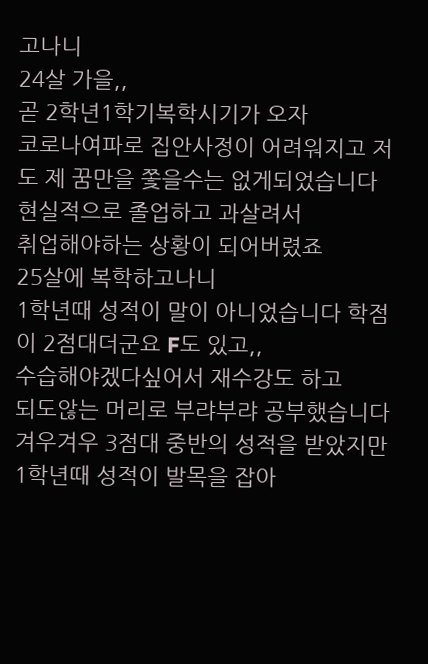고나니
24살 가을,,
곧 2학년1학기복학시기가 오자
코로나여파로 집안사정이 어려워지고 저도 제 꿈만을 쫓을수는 없게되었습니다
현실적으로 졸업하고 과살려서
취업해야하는 상황이 되어버렸죠
25살에 복학하고나니
1학년때 성적이 말이 아니었습니다 학점이 2점대더군요 F도 있고,,
수습해야겠다싶어서 재수강도 하고
되도않는 머리로 부랴부랴 공부했습니다
겨우겨우 3점대 중반의 성적을 받았지만
1학년때 성적이 발목을 잡아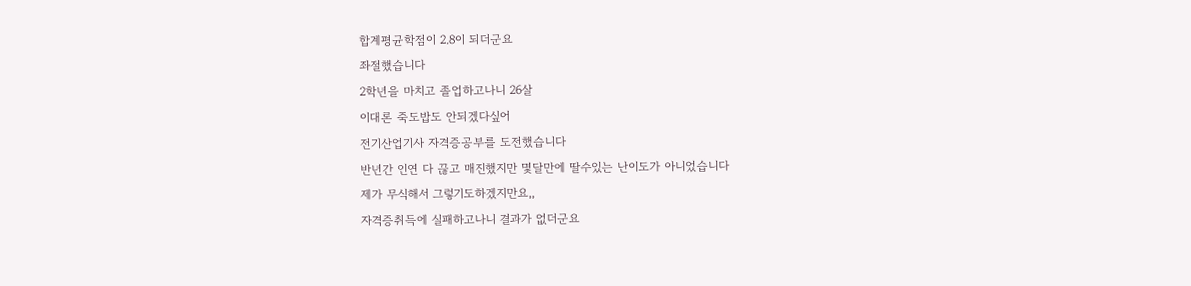합계평균학점이 2.8이 되더군요
좌절했습니다
2학년을 마치고 졸업하고나니 26살
이대론 죽도밥도 안되겠다싶어
전기산업기사 자격증공부를 도전했습니다
반년간 인연 다 끊고 매진했지만 몇달만에 딸수있는 난이도가 아니었습니다
제가 무식해서 그렇기도하겠지만요,,
자격증취득에 실패하고나니 결과가 없더군요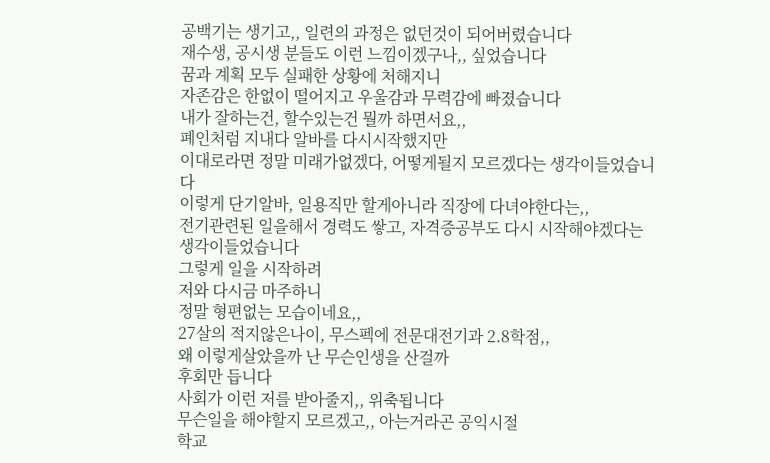공백기는 생기고,, 일련의 과정은 없던것이 되어버렸습니다
재수생, 공시생 분들도 이런 느낌이겠구나,, 싶었습니다
꿈과 계획 모두 실패한 상황에 처해지니
자존감은 한없이 떨어지고 우울감과 무력감에 빠졌습니다
내가 잘하는건, 할수있는건 뭘까 하면서요,,
폐인처럼 지내다 알바를 다시시작했지만
이대로라면 정말 미래가없겠다, 어떻게될지 모르겠다는 생각이들었습니다
이렇게 단기알바, 일용직만 할게아니라 직장에 다녀야한다는,,
전기관련된 일을해서 경력도 쌓고, 자격증공부도 다시 시작해야겠다는 생각이들었습니다
그렇게 일을 시작하려
저와 다시금 마주하니
정말 형편없는 모습이네요,,
27살의 적지않은나이, 무스펙에 전문대전기과 2.8학점,,
왜 이렇게살았을까 난 무슨인생을 산걸까
후회만 듭니다
사회가 이런 저를 받아줄지,, 위축됩니다
무슨일을 해야할지 모르겠고,, 아는거라곤 공익시절
학교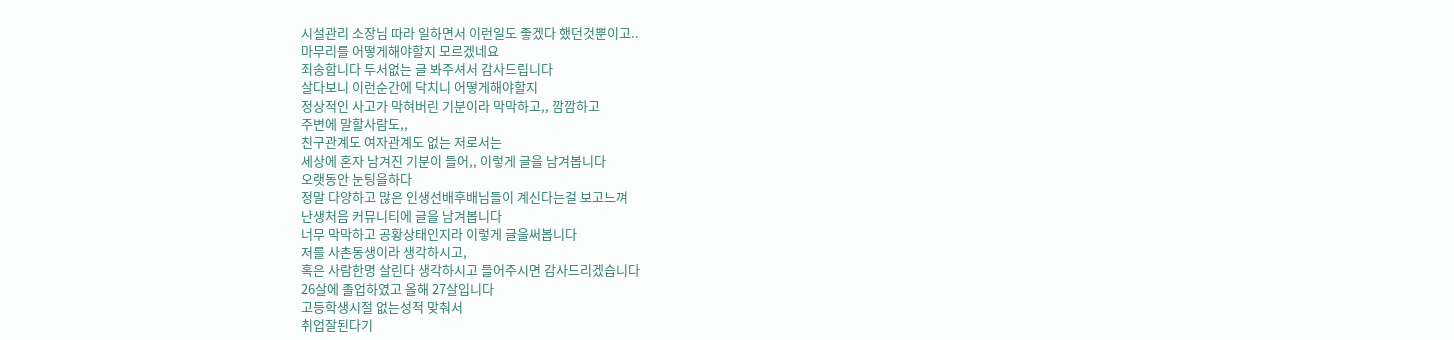시설관리 소장님 따라 일하면서 이런일도 좋겠다 했던것뿐이고..
마무리를 어떻게해야할지 모르겠네요
죄송합니다 두서없는 글 봐주셔서 감사드립니다
살다보니 이런순간에 닥치니 어떻게해야할지
정상적인 사고가 막혀버린 기분이라 막막하고,, 깜깜하고
주변에 말할사람도,,
친구관계도 여자관계도 없는 저로서는
세상에 혼자 남겨진 기분이 들어,, 이렇게 글을 남겨봅니다
오랫동안 눈팅을하다
정말 다양하고 많은 인생선배후배님들이 계신다는걸 보고느껴
난생처음 커뮤니티에 글을 남겨봅니다
너무 막막하고 공황상태인지라 이렇게 글을써봅니다
저를 사촌동생이라 생각하시고,
혹은 사람한명 살린다 생각하시고 들어주시면 감사드리겠습니다
26살에 졸업하였고 올해 27살입니다
고등학생시절 없는성적 맞춰서
취업잘된다기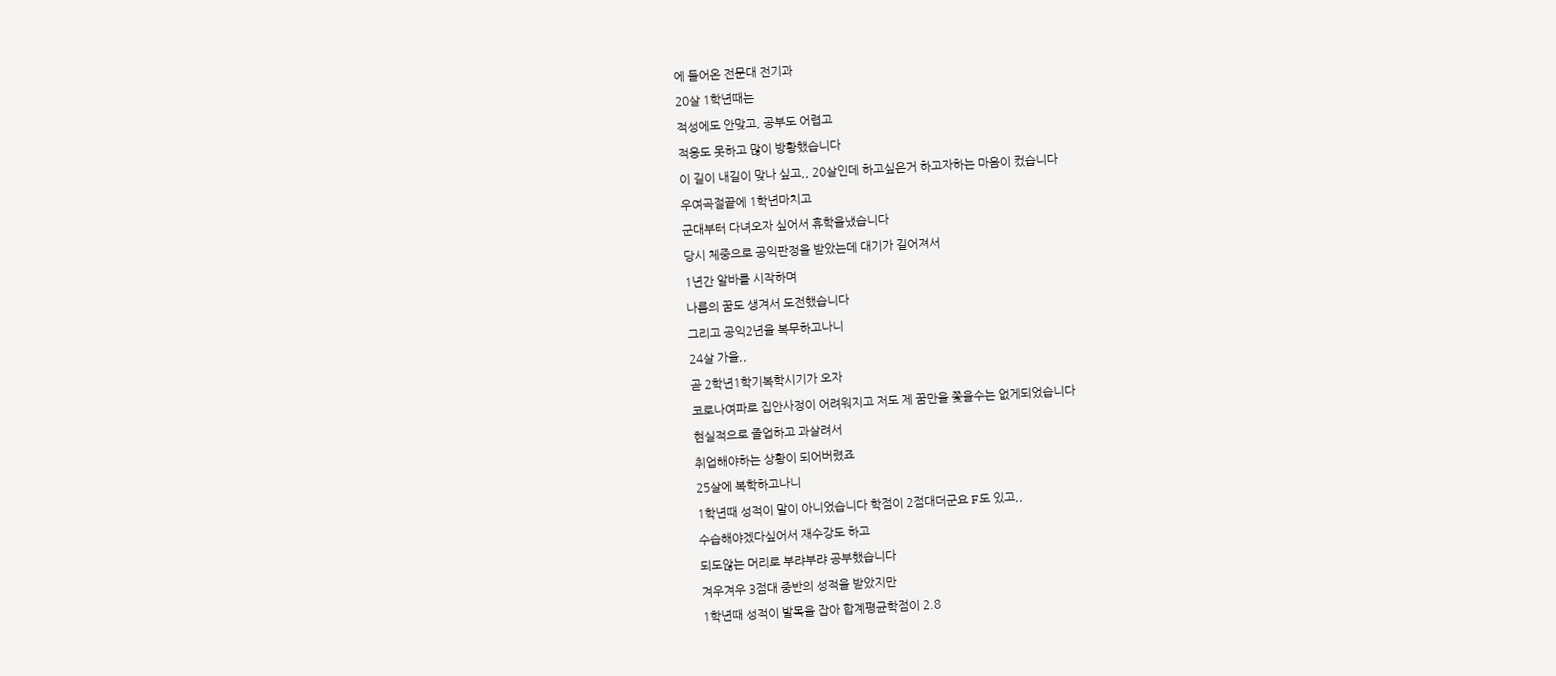에 들어온 전문대 전기과
20살 1학년때는
적성에도 안맞고, 공부도 어렵고
적응도 못하고 많이 방황했습니다
이 길이 내길이 맞나 싶고,, 20살인데 하고싶은거 하고자하는 마음이 컸습니다
우여곡절끝에 1학년마치고
군대부터 다녀오자 싶어서 휴학을냈습니다
당시 체중으로 공익판정을 받았는데 대기가 길어져서
1년간 알바를 시작하며
나름의 꿈도 생겨서 도전했습니다
그리고 공익2년을 복무하고나니
24살 가을,,
곧 2학년1학기복학시기가 오자
코로나여파로 집안사정이 어려워지고 저도 제 꿈만을 쫓을수는 없게되었습니다
현실적으로 졸업하고 과살려서
취업해야하는 상황이 되어버렸죠
25살에 복학하고나니
1학년때 성적이 말이 아니었습니다 학점이 2점대더군요 F도 있고,,
수습해야겠다싶어서 재수강도 하고
되도않는 머리로 부랴부랴 공부했습니다
겨우겨우 3점대 중반의 성적을 받았지만
1학년때 성적이 발목을 잡아 합계평균학점이 2.8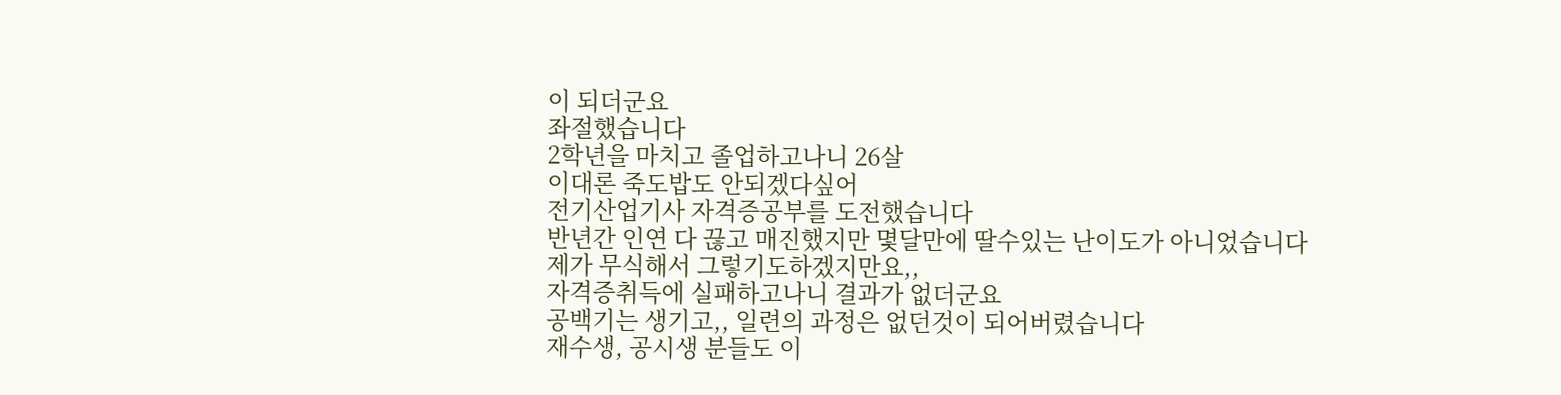이 되더군요
좌절했습니다
2학년을 마치고 졸업하고나니 26살
이대론 죽도밥도 안되겠다싶어
전기산업기사 자격증공부를 도전했습니다
반년간 인연 다 끊고 매진했지만 몇달만에 딸수있는 난이도가 아니었습니다
제가 무식해서 그렇기도하겠지만요,,
자격증취득에 실패하고나니 결과가 없더군요
공백기는 생기고,, 일련의 과정은 없던것이 되어버렸습니다
재수생, 공시생 분들도 이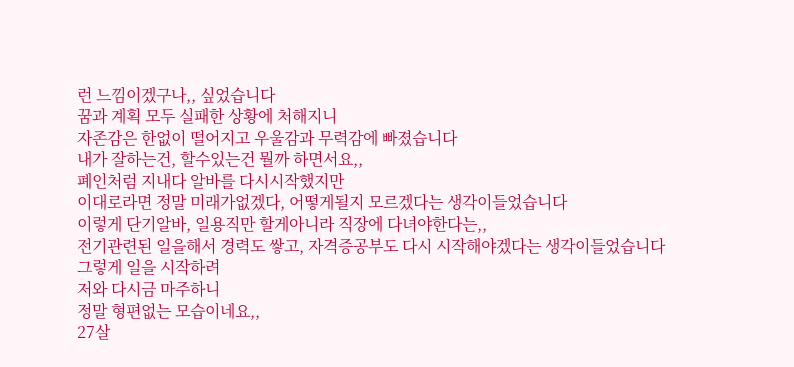런 느낌이겠구나,, 싶었습니다
꿈과 계획 모두 실패한 상황에 처해지니
자존감은 한없이 떨어지고 우울감과 무력감에 빠졌습니다
내가 잘하는건, 할수있는건 뭘까 하면서요,,
폐인처럼 지내다 알바를 다시시작했지만
이대로라면 정말 미래가없겠다, 어떻게될지 모르겠다는 생각이들었습니다
이렇게 단기알바, 일용직만 할게아니라 직장에 다녀야한다는,,
전기관련된 일을해서 경력도 쌓고, 자격증공부도 다시 시작해야겠다는 생각이들었습니다
그렇게 일을 시작하려
저와 다시금 마주하니
정말 형편없는 모습이네요,,
27살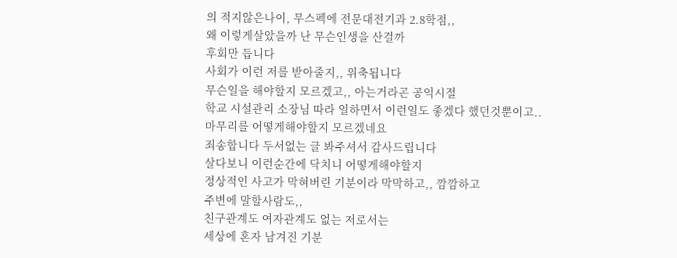의 적지않은나이, 무스펙에 전문대전기과 2.8학점,,
왜 이렇게살았을까 난 무슨인생을 산걸까
후회만 듭니다
사회가 이런 저를 받아줄지,, 위축됩니다
무슨일을 해야할지 모르겠고,, 아는거라곤 공익시절
학교 시설관리 소장님 따라 일하면서 이런일도 좋겠다 했던것뿐이고..
마무리를 어떻게해야할지 모르겠네요
죄송합니다 두서없는 글 봐주셔서 감사드립니다
살다보니 이런순간에 닥치니 어떻게해야할지
정상적인 사고가 막혀버린 기분이라 막막하고,, 깜깜하고
주변에 말할사람도,,
친구관계도 여자관계도 없는 저로서는
세상에 혼자 남겨진 기분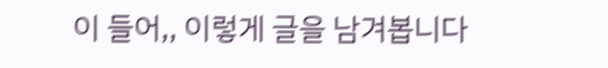이 들어,, 이렇게 글을 남겨봅니다